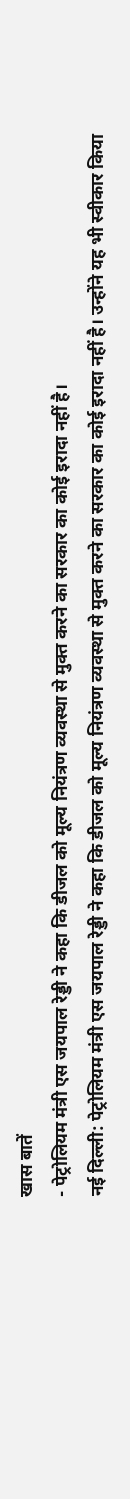खास बातें
- पेट्रोलियम मंत्री एस जयपाल रेड्डी ने कहा कि डीजल को मूल्य नियंत्रण व्यवस्था से मुक्त करने का सरकार का कोई इरादा नहीं है।
नई दिल्ली: पेट्रोलियम मंत्री एस जयपाल रेड्डी ने कहा कि डीजल को मूल्य नियंत्रण व्यवस्था से मुक्त करने का सरकार का कोई इरादा नहीं है। उन्होंने यह भी स्वीकार किया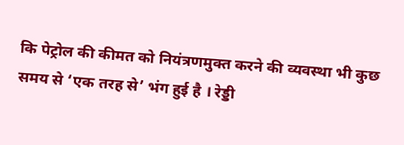कि पेट्रोल की कीमत को नियंत्रणमुक्त करने की व्यवस्था भी कुछ समय से ‘एक तरह से’ भंग हुई है । रेड्डी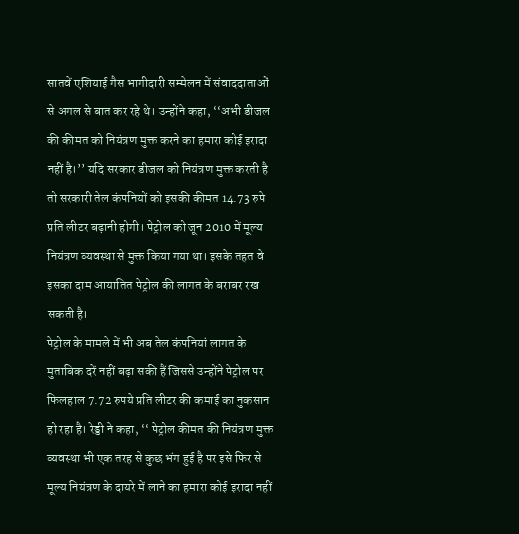सातवें एशियाई गैस भागीदारी सम्मेलन में संवाददाताओं से अगल से बात कर रहे थे। उन्होंने कहा, ‘‘अभी डीजल की कीमत को नियंत्रण मुक्त करने का हमारा कोई इरादा नहीं है।’’ यदि सरकार डीजल को नियंत्रण मुक्त करती है तो सरकारी तेल कंपनियों को इसकी कीमत 14.73 रुपे प्रति लीटर बढ़ानी होगी। पेट्रोल को जून 2010 में मूल्य नियंत्रण व्यवस्था से मुक्त किया गया था। इसके तहत वे इसका दाम आयातित पेट्रोल की लागत के बराबर रख सकती है।
पेट्रोल के मामले में भी अब तेल कंपनियां लागत के मुताबिक दरें नहीं बढ़ा सकी हैं जिससे उन्होंने पेट्रोल पर फिलहाल 7.72 रुपये प्रति लीटर की कमाई का नुकसान हो रहा है। रेड्डी ने कहा, ‘‘ पेट्रोल कीमत की नियंत्रण मुक्त व्यवस्था भी एक तरह से कुछ भंग हुई है पर इसे फिर से मूल्य नियंत्रण के दायरे में लाने का हमारा कोई इरादा नहीं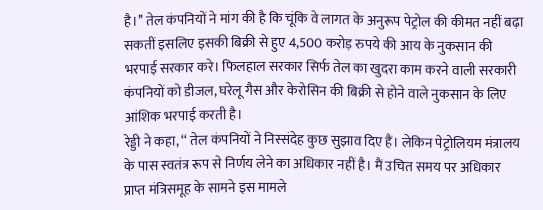है।’’ तेल कंपनियों ने मांग की है कि चूंकि वे लागत के अनुरूप पेट्रोल की कीमत नहीं बढ़ा सकतीं इसलिए इसकी बिक्री से हुए 4,500 करोड़ रुपये की आय के नुकसान की भरपाई सरकार करे। फिलहाल सरकार सिर्फ तेल का खुदरा काम करने वाली सरकारी कंपनियों को डीजल, घरेलू गैस और केरोसिन की बिक्री से होने वाले नुकसान के लिए आंशिक भरपाई करती है।
रेड्डी ने कहा, ‘‘ तेल कंपनियों ने निस्संदेह कुछ सुझाव दिए हैं। लेकिन पेट्रोलियम मंत्रालय के पास स्वतंत्र रूप से निर्णय लेने का अधिकार नहीं है। मैं उचित समय पर अधिकार प्राप्त मंत्रिसमूह के सामने इस मामले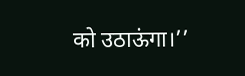को उठाऊंगा।’’